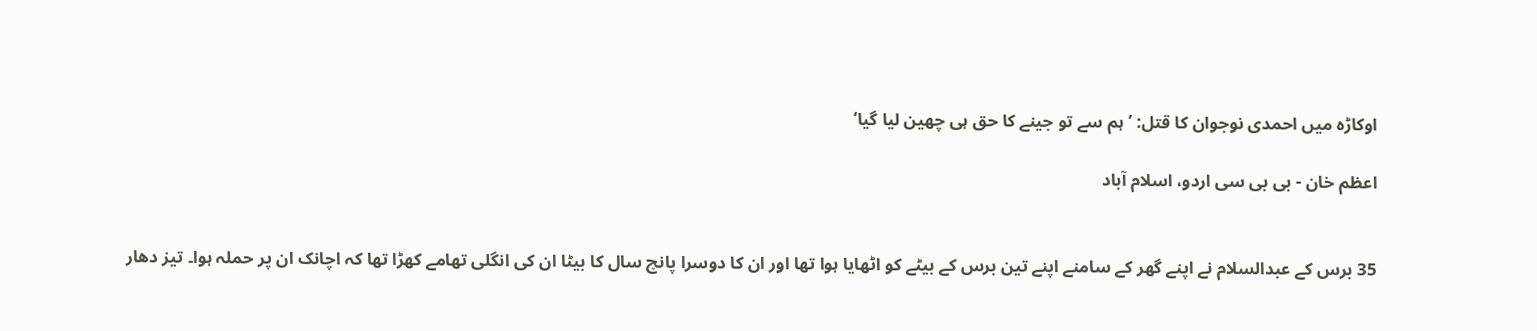اوکاڑہ میں احمدی نوجوان کا قتل: ’ہم سے تو جینے کا حق ہی چھین لیا گیا‘

اعظم خان - بی بی سی اردو، اسلام آباد


35 برس کے عبدالسلام نے اپنے گھر کے سامنے اپنے تین برس کے بیٹے کو اٹھایا ہوا تھا اور ان کا دوسرا پانچ سال کا بیٹا ان کی انگلی تھامے کھڑا تھا کہ اچانک ان پر حملہ ہوا۔ تیز دھار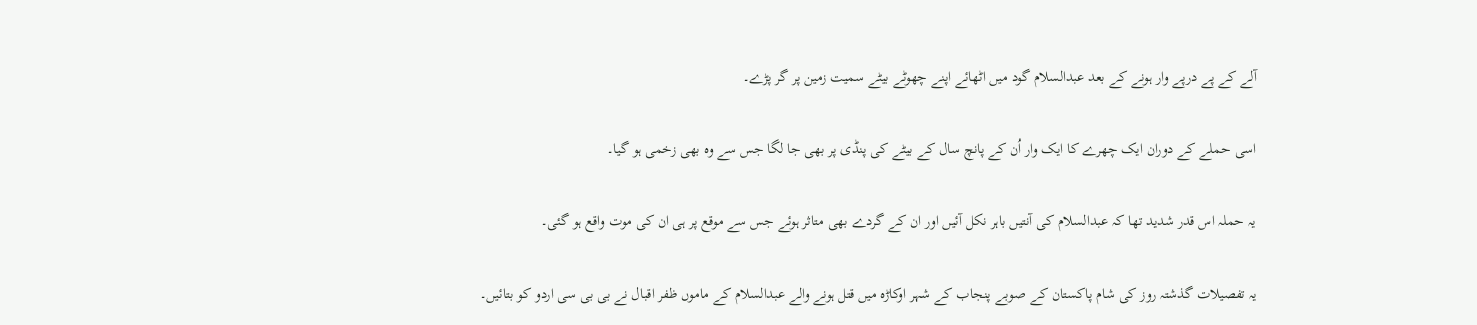آلے کے پے درپے وار ہونے کے بعد عبدالسلام گود میں اٹھائے اپنے چھوٹے بیٹے سمیت زمین پر گر پڑے۔

اسی حملے کے دوران ایک چھرے کا ایک وار اُن کے پانچ سال کے بیٹے کی پنڈی پر بھی جا لگا جس سے وہ بھی زخمی ہو گیا۔

یہ حملہ اس قدر شدید تھا کہ عبدالسلام کی آنتیں باہر نکل آئیں اور ان کے گردے بھی متاثر ہوئے جس سے موقع پر ہی ان کی موت واقع ہو گئی۔

یہ تفصیلات گذشتہ روز کی شام پاکستان کے صوبے پنجاب کے شہر اوکاڑہ میں قتل ہونے والے عبدالسلام کے ماموں ظفر اقبال نے بی بی سی اردو کو بتائیں۔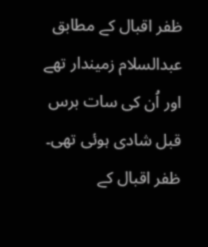ظفر اقبال کے مطابق عبدالسلام زمیندار تھے اور اُن کی سات برس قبل شادی ہوئی تھی۔ ظفر اقبال کے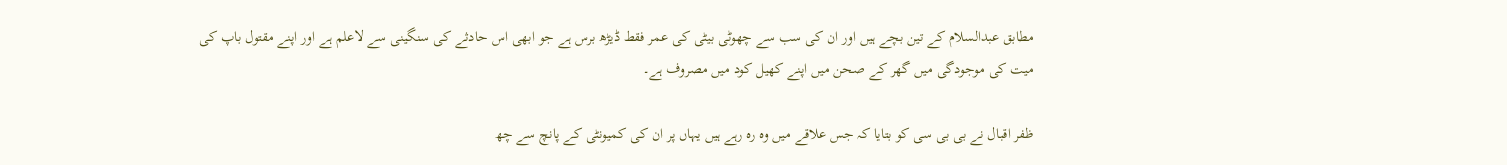مطابق عبدالسلام کے تین بچے ہیں اور ان کی سب سے چھوٹی بیٹی کی عمر فقط ڈیڑھ برس ہے جو ابھی اس حادثے کی سنگینی سے لاعلم ہے اور اپنے مقتول باپ کی میت کی موجودگی میں گھر کے صحن میں اپنے کھیل کود میں مصروف ہے۔

ظفر اقبال نے بی بی سی کو بتایا کہ جس علاقے میں وہ رہ رہے ہیں یہاں پر ان کی کمیونٹی کے پانچ سے چھ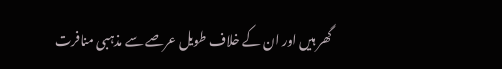گھر ہیں اور ان کے خلاف طویل عرصے سے مذہبی منافرت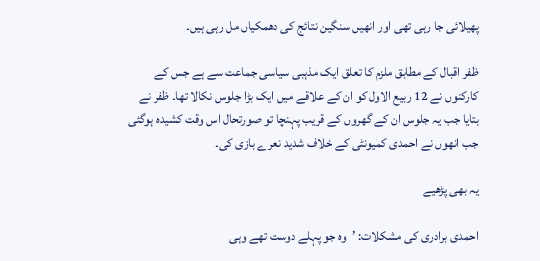پھیلائی جا رہی تھی اور انھیں سنگین نتائج کی دھمکیاں مل رہی ہیں۔

ظفر اقبال کے مطابق ملزم کا تعلق ایک مذہبی سیاسی جماعت سے ہے جس کے کارکنوں نے 12 ربیع الاول کو ان کے علاقے میں ایک بڑا جلوس نکالا تھا۔ ظفر نے بتایا جب یہ جلوس ان کے گھروں کے قریب پہنچا تو صورتحال اس وقت کشیدہ ہوگئی جب انھوں نے احمدی کمیونٹی کے خلاف شدید نعرے بازی کی۔

یہ بھی پڑھیے

احمدی برادری کی مشکلات: ’وہ جو پہلے دوست تھے وہی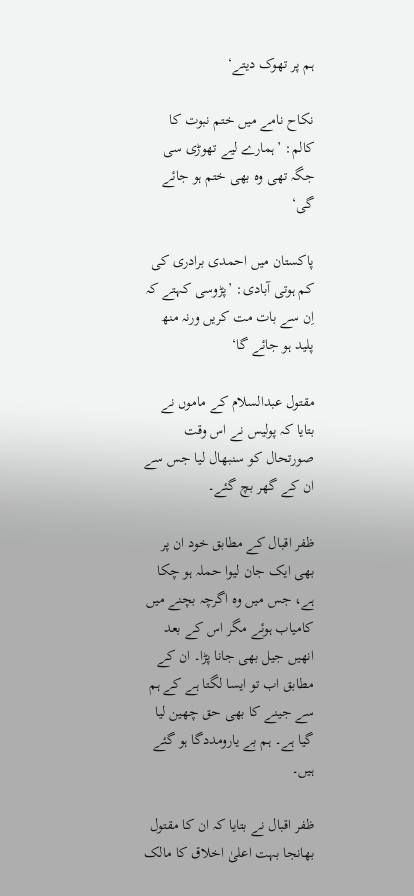ہم پر تھوک دیتے‘

نکاح نامے میں ختم نبوت کا کالم: ’ہمارے لیے تھوڑی سی جگہ تھی وہ بھی ختم ہو جائے گی‘

پاکستان میں احمدی برادری کی کم ہوتی آبادی: ’پڑوسی کہتے کہ اِن سے بات مت کریں ورنہ منھ پلید ہو جائے گا‘

مقتول عبدالسلام کے ماموں نے بتایا کہ پولیس نے اس وقت صورتحال کو سنبھال لیا جس سے ان کے گھر بچ گئے۔

ظفر اقبال کے مطابق خود ان پر بھی ایک جان لیوا حملہ ہو چکا ہے، جس میں وہ اگرچہ بچنے میں کامیاب ہوئے مگر اس کے بعد انھیں جیل بھی جانا پڑا۔ ان کے مطابق اب تو ایسا لگتا ہے کے ہم سے جینے کا بھی حق چھین لیا گیا ہے۔ ہم بے یارومددگا ہو گئے ہیں۔

ظفر اقبال نے بتایا کہ ان کا مقتول بھانجا بہت اعلیٰ اخلاق کا مالک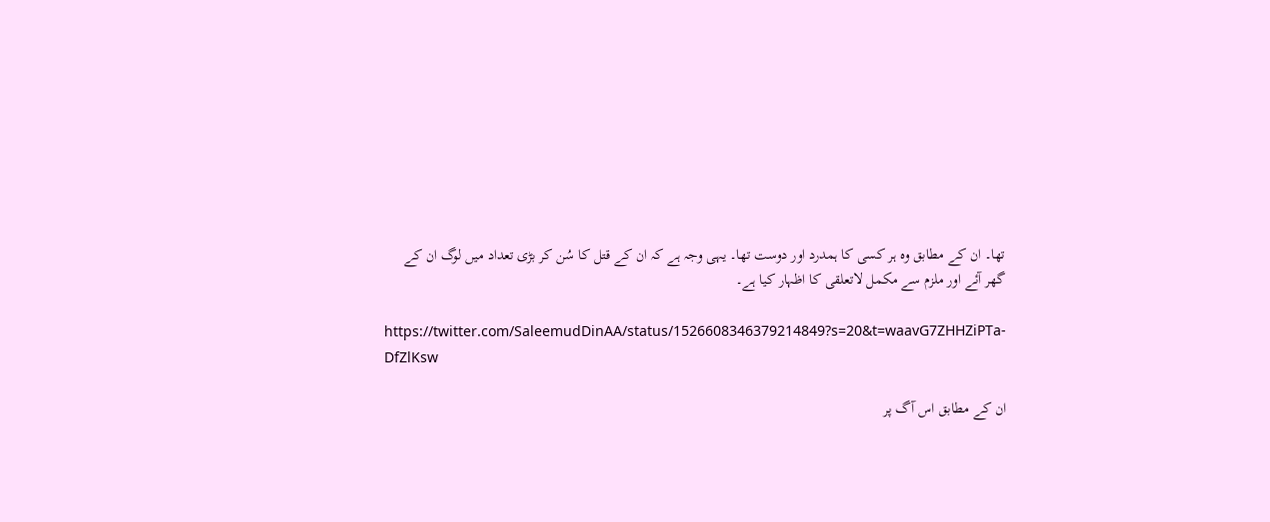تھا۔ ان کے مطابق وہ ہر کسی کا ہمدرد اور دوست تھا۔ یہی وجہ ہے کہ ان کے قتل کا سُن کر بڑی تعداد میں لوگ ان کے گھر آئے اور ملزم سے مکمل لاتعلقی کا اظہار کیا ہے۔

https://twitter.com/SaleemudDinAA/status/1526608346379214849?s=20&t=waavG7ZHHZiPTa-DfZlKsw

ان کے مطابق اس آگ پر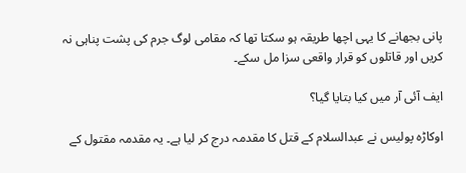پانی بجھانے کا یہی اچھا طریقہ ہو سکتا تھا کہ مقامی لوگ جرم کی پشت پناہی نہ کریں اور قاتلوں کو قرار واقعی سزا مل سکے۔

ایف آئی آر میں کیا بتایا گیا؟

اوکاڑہ پولیس نے عبدالسلام کے قتل کا مقدمہ درج کر لیا ہے۔ یہ مقدمہ مقتول کے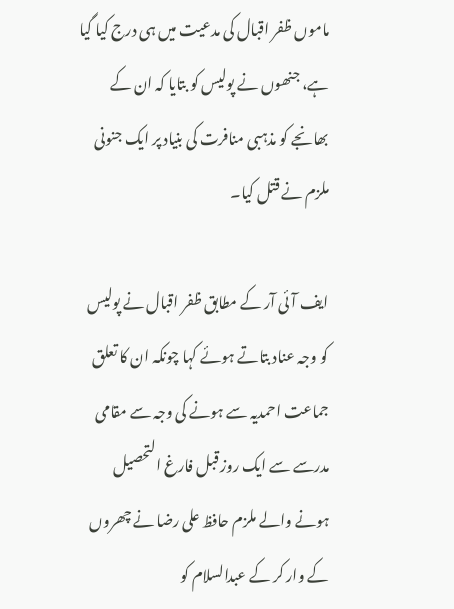ماموں ظفر اقبال کی مدعیت میں ہی درج کیا گیا ہے، جنھوں نے پولیس کو بتایا کہ ان کے بھانجے کو مذہبی منافرت کی بنیاد پر ایک جنونی ملزم نے قتل کیا۔

ایف آئی آر کے مطابق ظفر اقبال نے پولیس کو وجہ عناد بتاتے ہوئے کہا چونکہ ان کا تعلق جماعت احمدیہ سے ہونے کی وجہ سے مقامی مدرسے سے ایک روز قبل فارغ التحصیل ہونے والے ملزم حافظ علی رضا نے چھروں کے وار کر کے عبدالسلام کو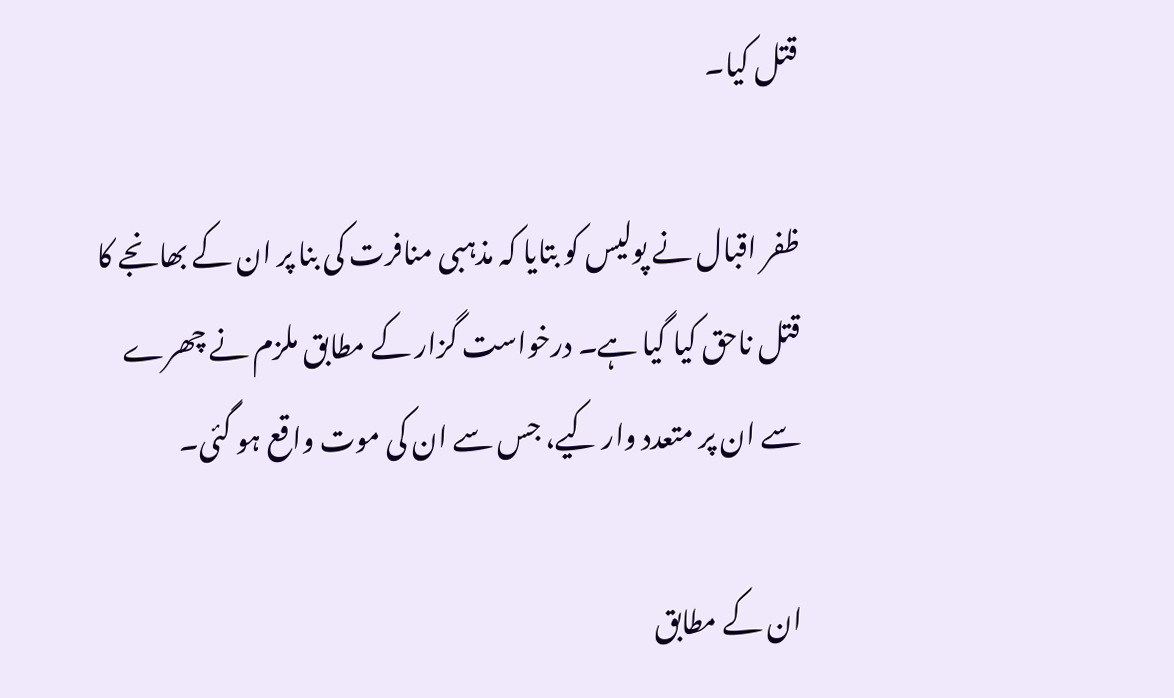قتل کیا۔

ظفر اقبال نے پولیس کو بتایا کہ مذہبی منافرت کی بنا پر ان کے بھانجے کا قتل ناحق کیا گیا ہے۔ درخواست گزار کے مطابق ملزم نے چھرے سے ان پر متعدد وار کیے، جس سے ان کی موت واقع ہو گئی۔

ان کے مطابق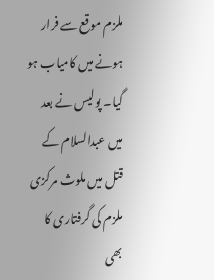ملزم موقع سے فرار ہونے میں کامیاب ہو گیا۔ پولیس نے بعد میں عبدالسلام کے قتل میں ملوث مرکزی ملزم کی گرفتاری کا بھی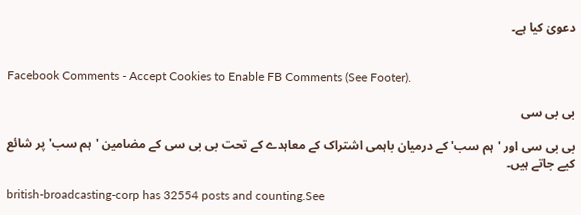دعویٰ کیا ہے۔


Facebook Comments - Accept Cookies to Enable FB Comments (See Footer).

بی بی سی

بی بی سی اور 'ہم سب' کے درمیان باہمی اشتراک کے معاہدے کے تحت بی بی سی کے مضامین 'ہم سب' پر شائع کیے جاتے ہیں۔

british-broadcasting-corp has 32554 posts and counting.See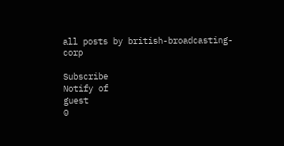all posts by british-broadcasting-corp

Subscribe
Notify of
guest
0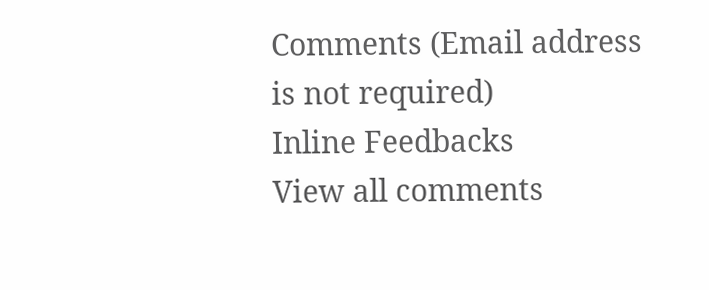Comments (Email address is not required)
Inline Feedbacks
View all comments